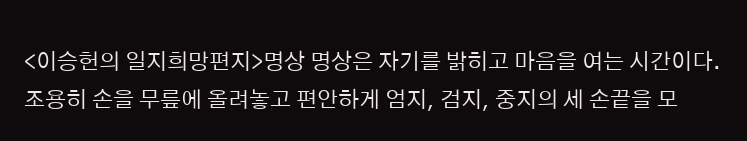<이승헌의 일지희망편지>명상 명상은 자기를 밝히고 마음을 여는 시간이다.조용히 손을 무릎에 올려놓고 편안하게 엄지, 검지, 중지의 세 손끝을 모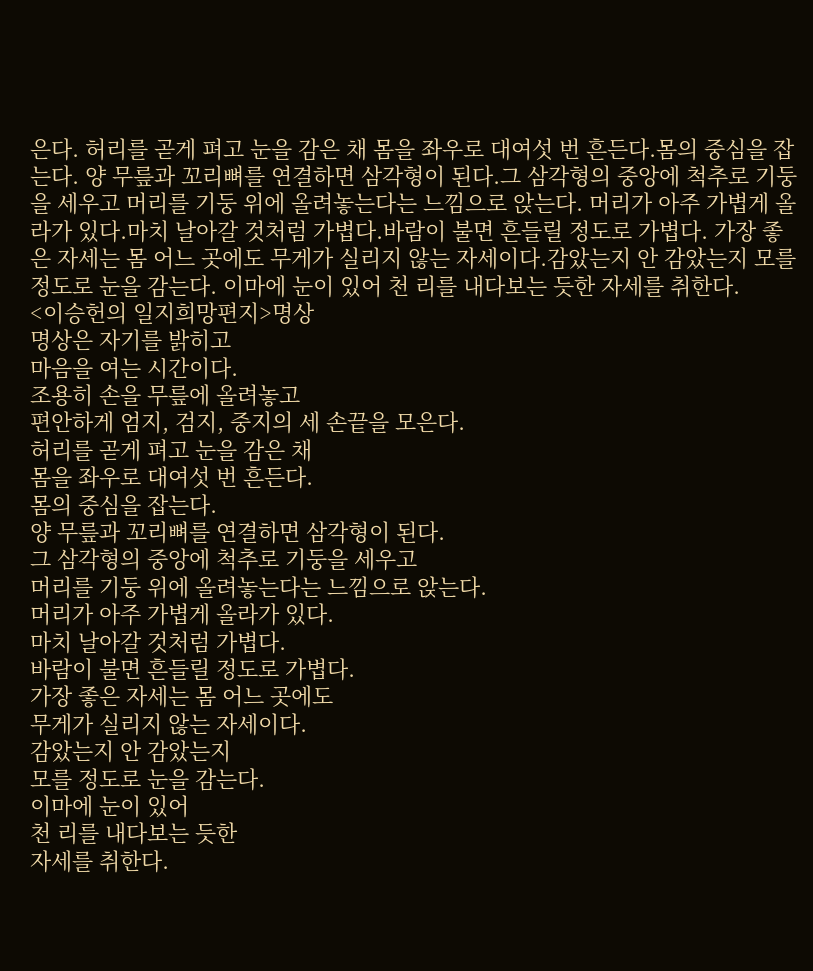은다. 허리를 곧게 펴고 눈을 감은 채 몸을 좌우로 대여섯 번 흔든다.몸의 중심을 잡는다. 양 무릎과 꼬리뼈를 연결하면 삼각형이 된다.그 삼각형의 중앙에 척추로 기둥을 세우고 머리를 기둥 위에 올려놓는다는 느낌으로 앉는다. 머리가 아주 가볍게 올라가 있다.마치 날아갈 것처럼 가볍다.바람이 불면 흔들릴 정도로 가볍다. 가장 좋은 자세는 몸 어느 곳에도 무게가 실리지 않는 자세이다.감았는지 안 감았는지 모를 정도로 눈을 감는다. 이마에 눈이 있어 천 리를 내다보는 듯한 자세를 취한다.
<이승헌의 일지희망편지>명상
명상은 자기를 밝히고
마음을 여는 시간이다.
조용히 손을 무릎에 올려놓고
편안하게 엄지, 검지, 중지의 세 손끝을 모은다.
허리를 곧게 펴고 눈을 감은 채
몸을 좌우로 대여섯 번 흔든다.
몸의 중심을 잡는다.
양 무릎과 꼬리뼈를 연결하면 삼각형이 된다.
그 삼각형의 중앙에 척추로 기둥을 세우고
머리를 기둥 위에 올려놓는다는 느낌으로 앉는다.
머리가 아주 가볍게 올라가 있다.
마치 날아갈 것처럼 가볍다.
바람이 불면 흔들릴 정도로 가볍다.
가장 좋은 자세는 몸 어느 곳에도
무게가 실리지 않는 자세이다.
감았는지 안 감았는지
모를 정도로 눈을 감는다.
이마에 눈이 있어
천 리를 내다보는 듯한
자세를 취한다.